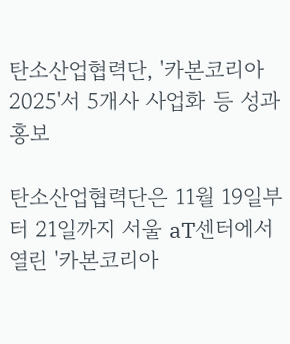탄소산업협력단, '카본코리아 2025'서 5개사 사업화 등 성과 홍보

탄소산업협력단은 11월 19일부터 21일까지 서울 aT센터에서 열린 '카본코리아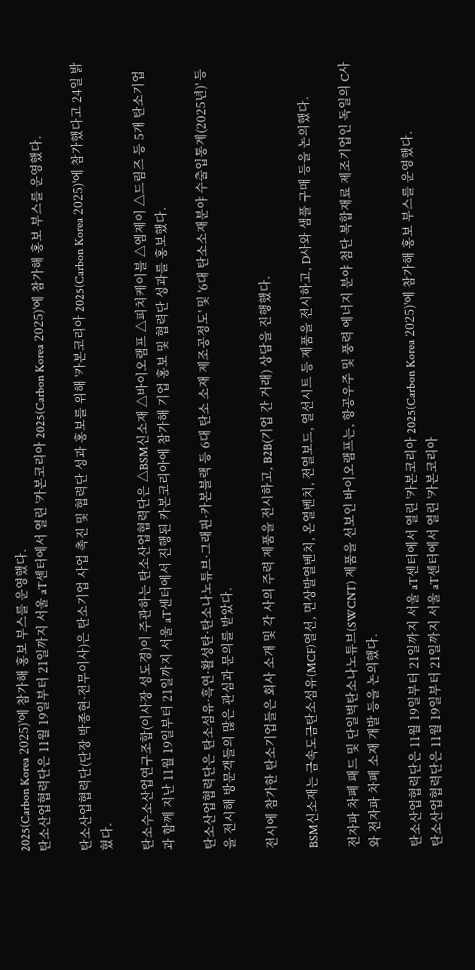2025(Carbon Korea 2025)'에 참가해 홍보 부스를 운영했다.
탄소산업협력단은 11월 19일부터 21일까지 서울 aT센터에서 열린 '카본코리아 2025(Carbon Korea 2025)'에 참가해 홍보 부스를 운영했다.

탄소산업협력단(단장 박종현·전무이사)은 탄소기업 사업 촉진 및 협력단 성과 홍보를 위해 '카본코리아 2025(Carbon Korea 2025)'에 참가했다고 24일 밝혔다.

탄소수소산업연구조합(이사장 성도경)이 주관하는 탄소산업협력단은 △BSM신소재 △바이오램프 △피치케이블 △엠제이 △드림즈 등 5개 탄소기업과 함께 지난 11월 19일부터 21일까지 서울 aT센터에서 진행된 카본코리아에 참가해 기업 홍보 및 협력단 성과를 홍보했다.

탄소산업협력단은 탄소섬유·흑연·활성탄·탄소나노튜브·그래핀·카본블랙 등 6대 탄소 소재 제조공정도' 및 '6대 탄소소재분야 수출입통계(2025년)' 등을 전시해 방문객들의 많은 관심과 문의를 받았다.

전시에 참가한 탄소기업들은 회사 소개 및 각 사의 주력 제품을 전시하고, B2B(기업 간 거래) 상담을 진행했다.

BSM신소재는 금속도금탄소섬유(MCF)열선, 면상발열벤치, 온열벤치, 전열보드, 열선시트 등 제품을 전시하고, D사와 샘플 구매 등을 논의했다.

전자파 차폐 패드 및 단일벽탄소나노튜브(SWCNT) 제품을 선보인 바이오램프는, 항공우주 및 풍력 에너지 분야 첨단 복합재료 제조기업인 독일의 C사와 전자파 차폐 소재 개발 등을 논의했다.

탄소산업협력단은 11월 19일부터 21일까지 서울 aT센터에서 열린 '카본코리아 2025(Carbon Korea 2025)'에 참가해 홍보 부스를 운영했다.
탄소산업협력단은 11월 19일부터 21일까지 서울 aT센터에서 열린 '카본코리아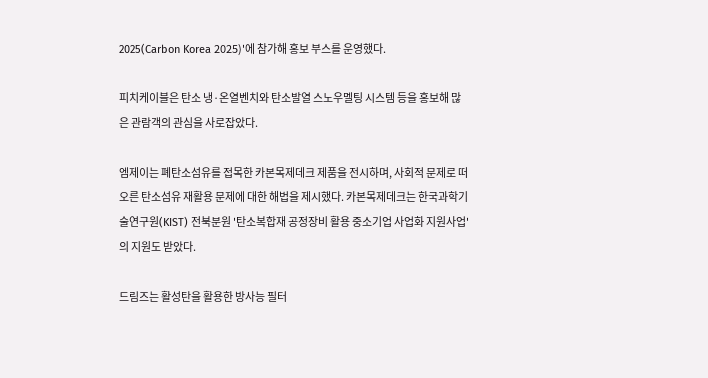2025(Carbon Korea 2025)'에 참가해 홍보 부스를 운영했다.

피치케이블은 탄소 냉·온열벤치와 탄소발열 스노우멜팅 시스템 등을 홍보해 많은 관람객의 관심을 사로잡았다.

엠제이는 폐탄소섬유를 접목한 카본목제데크 제품을 전시하며, 사회적 문제로 떠오른 탄소섬유 재활용 문제에 대한 해법을 제시했다. 카본목제데크는 한국과학기술연구원(KIST) 전북분원 '탄소복합재 공정장비 활용 중소기업 사업화 지원사업'의 지원도 받았다.

드림즈는 활성탄을 활용한 방사능 필터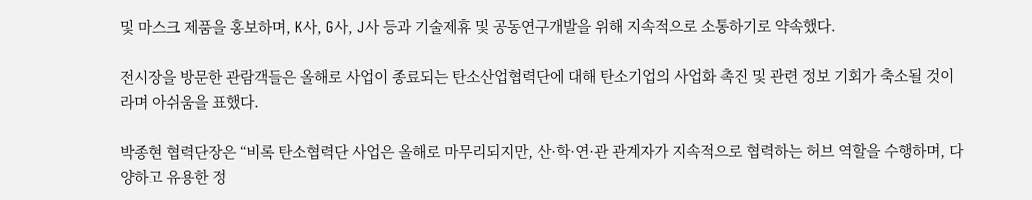및 마스크 제품을 홍보하며, K사, G사, J사 등과 기술제휴 및 공동연구개발을 위해 지속적으로 소통하기로 약속했다.

전시장을 방문한 관람객들은 올해로 사업이 종료되는 탄소산업협력단에 대해 탄소기업의 사업화 촉진 및 관련 정보 기회가 축소될 것이라며 아쉬움을 표했다.

박종현 협력단장은 “비록 탄소협력단 사업은 올해로 마무리되지만, 산·학·연·관 관계자가 지속적으로 협력하는 허브 역할을 수행하며, 다양하고 유용한 정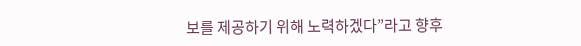보를 제공하기 위해 노력하겠다”라고 향후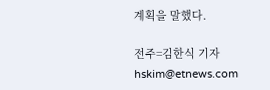계획을 말했다.

전주=김한식 기자 hskim@etnews.com